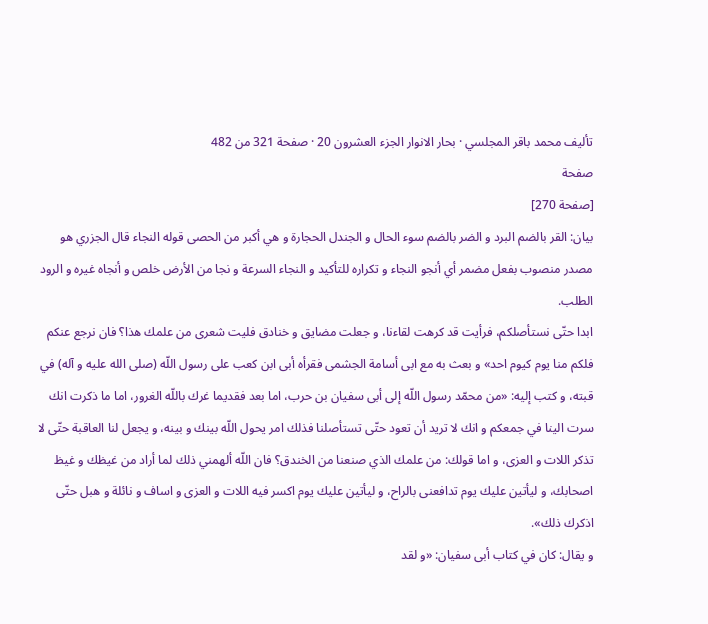تأليف محمد باقر المجلسي · بحار الانوار الجزء العشرون 20 · صفحة 321 من 482
صفحة
[صفحة 270]
بيان: القر بالضم البرد و الضر بالضم سوء الحال و الجندل الحجارة و هي أكبر من الحصى قوله النجاء قال الجزري هو مصدر منصوب بفعل مضمر أي أنجو النجاء و تكراره للتأكيد و النجاء السرعة و نجا من الأرض خلص و أنجاه غيره و الرود الطلب.
ابدا حتّى نستأصلكم، فرأيت قد كرهت لقاءنا، و جعلت مضايق و خنادق فليت شعرى من علمك هذا؟ فان نرجع عنكم فلكم منا يوم كيوم احد» و بعث به مع ابى أسامة الجشمى فقرأه أبى ابن كعب على رسول اللّه (صلى الله عليه و آله) في قبته، و كتب إليه: «من محمّد رسول اللّه إلى أبى سفيان بن حرب، اما بعد فقديما غرك باللّه الغرور، اما ما ذكرت انك سرت الينا في جمعكم و انك لا تريد أن تعود حتّى تستأصلنا فذلك امر يحول اللّه بينك و بينه، و يجعل لنا العاقبة حتّى لا تذكر اللات و العزى، و اما قولك: من علمك الذي صنعنا من الخندق؟ فان اللّه ألهمني ذلك لما أراد من غيظك و غيظ اصحابك، و ليأتين عليك يوم تدافعنى بالراح، و ليأتين عليك يوم اكسر فيه اللات و العزى و اساف و نائلة و هبل حتّى اذكرك ذلك».
و يقال: كان في كتاب أبى سفيان: «و لقد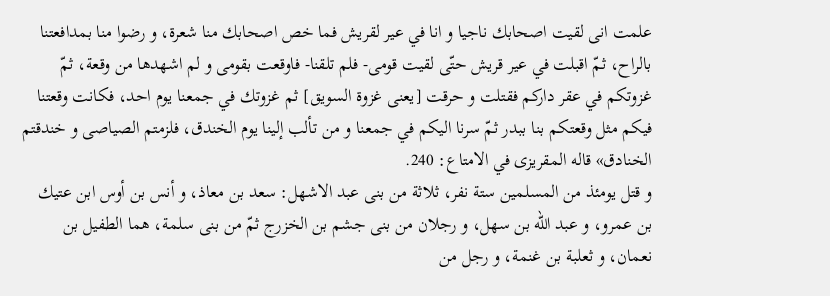علمت انى لقيت اصحابك ناجيا و انا في عير لقريش فما خص اصحابك منا شعرة، و رضوا منا بمدافعتنا بالراح، ثمّ اقبلت في عير قريش حتّى لقيت قومى- فلم تلقنا- فاوقعت بقومى و لم اشهدها من وقعة، ثمّ غزوتكم في عقر داركم فقتلت و حرقت [يعنى غزوة السويق] ثم غزوتك في جمعنا يوم احد، فكانت وقعتنا فيكم مثل وقعتكم بنا ببدر ثمّ سرنا اليكم في جمعنا و من تألب إلينا يوم الخندق، فلزمتم الصياصى و خندقتم الخنادق» قاله المقريزى في الامتاع: 240.
و قتل يومئذ من المسلمين ستة نفر، ثلاثة من بنى عبد الاشهل: سعد بن معاذ، و أنس بن أوس ابن عتيك بن عمرو، و عبد اللّه بن سهل، و رجلان من بنى جشم بن الخزرج ثمّ من بنى سلمة، هما الطفيل بن نعمان، و ثعلبة بن غنمة، و رجل من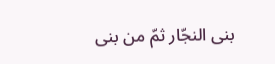بنى النجّار ثمّ من بنى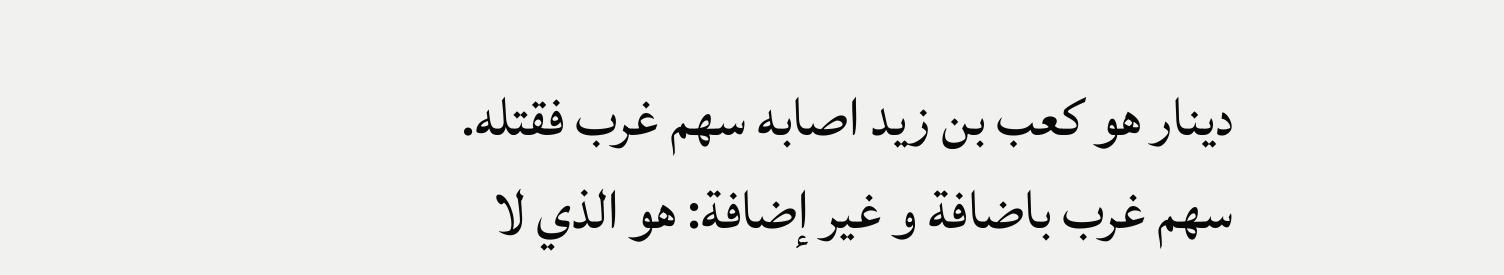دينار هو كعب بن زيد اصابه سهم غرب فقتله.
سهم غرب باضافة و غير إضافة: هو الذي لا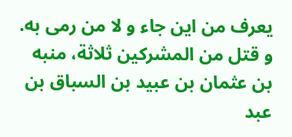يعرف من اين جاء و لا من رمى به.
و قتل من المشركين ثلاثة، منبه بن عثمان بن عبيد بن السباق بن عبد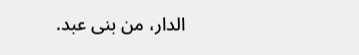الدار، من بنى عبد.